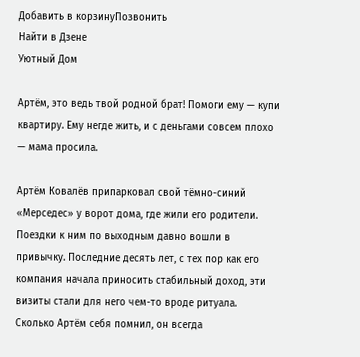Добавить в корзинуПозвонить
Найти в Дзене
Уютный Дом

Артём, это ведь твой родной брат! Помоги ему — купи квартиру. Ему негде жить, и с деньгами совсем плохо — мама просила.

Артём Ковалёв припарковал свой тёмно-синий «Мерседес» у ворот дома, где жили его родители. Поездки к ним по выходным давно вошли в привычку. Последние десять лет, с тех пор как его компания начала приносить стабильный доход, эти визиты стали для него чем-то вроде ритуала. Сколько Артём себя помнил, он всегда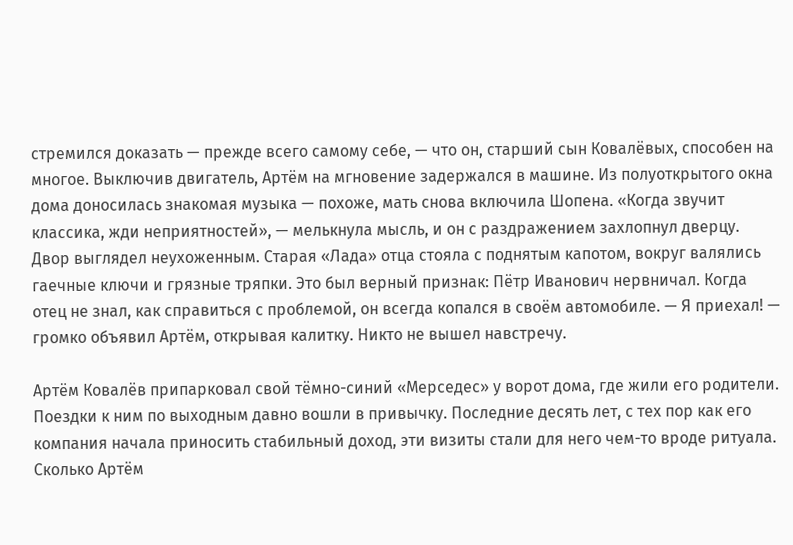стремился доказать — прежде всего самому себе, — что он, старший сын Ковалёвых, способен на многое. Выключив двигатель, Артём на мгновение задержался в машине. Из полуоткрытого окна дома доносилась знакомая музыка — похоже, мать снова включила Шопена. «Когда звучит классика, жди неприятностей», — мелькнула мысль, и он с раздражением захлопнул дверцу. Двор выглядел неухоженным. Старая «Лада» отца стояла с поднятым капотом, вокруг валялись гаечные ключи и грязные тряпки. Это был верный признак: Пётр Иванович нервничал. Когда отец не знал, как справиться с проблемой, он всегда копался в своём автомобиле. — Я приехал! — громко объявил Артём, открывая калитку. Никто не вышел навстречу.

Артём Ковалёв припарковал свой тёмно-синий «Мерседес» у ворот дома, где жили его родители. Поездки к ним по выходным давно вошли в привычку. Последние десять лет, с тех пор как его компания начала приносить стабильный доход, эти визиты стали для него чем-то вроде ритуала. Сколько Артём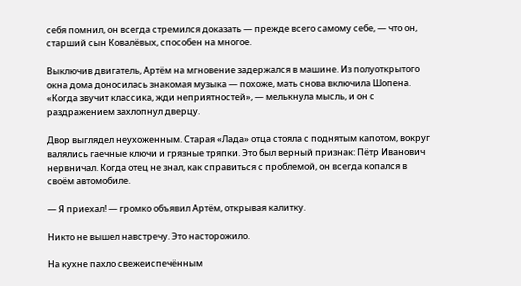себя помнил, он всегда стремился доказать — прежде всего самому себе, — что он, старший сын Ковалёвых, способен на многое.

Выключив двигатель, Артём на мгновение задержался в машине. Из полуоткрытого окна дома доносилась знакомая музыка — похоже, мать снова включила Шопена. «Когда звучит классика, жди неприятностей», — мелькнула мысль, и он с раздражением захлопнул дверцу.

Двор выглядел неухоженным. Старая «Лада» отца стояла с поднятым капотом, вокруг валялись гаечные ключи и грязные тряпки. Это был верный признак: Пётр Иванович нервничал. Когда отец не знал, как справиться с проблемой, он всегда копался в своём автомобиле.

— Я приехал! — громко объявил Артём, открывая калитку.

Никто не вышел навстречу. Это насторожило.

На кухне пахло свежеиспечённым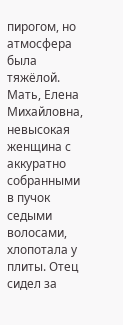пирогом, но атмосфера была тяжёлой. Мать, Елена Михайловна, невысокая женщина с аккуратно собранными в пучок седыми волосами, хлопотала у плиты. Отец сидел за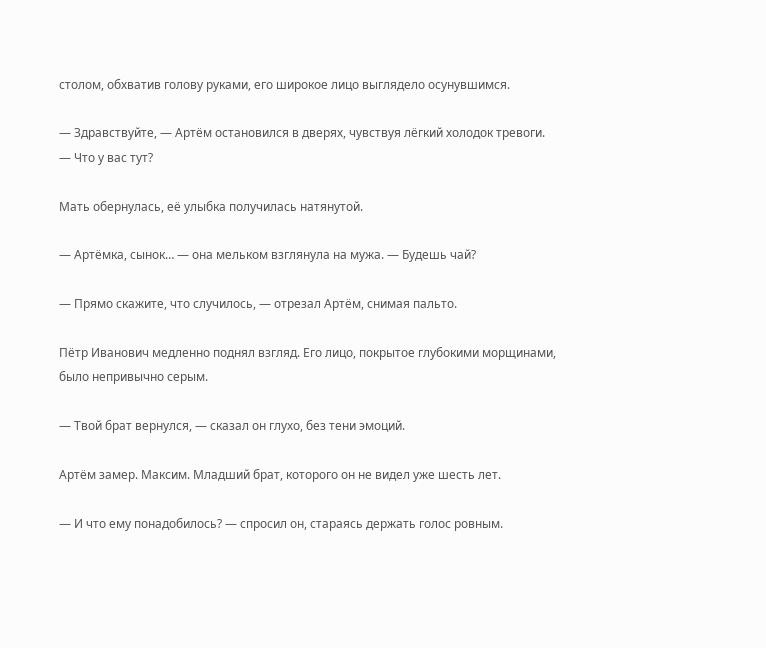столом, обхватив голову руками, его широкое лицо выглядело осунувшимся.

— Здравствуйте, — Артём остановился в дверях, чувствуя лёгкий холодок тревоги. — Что у вас тут?

Мать обернулась, её улыбка получилась натянутой.

— Артёмка, сынок… — она мельком взглянула на мужа. — Будешь чай?

— Прямо скажите, что случилось, — отрезал Артём, снимая пальто.

Пётр Иванович медленно поднял взгляд. Его лицо, покрытое глубокими морщинами, было непривычно серым.

— Твой брат вернулся, — сказал он глухо, без тени эмоций.

Артём замер. Максим. Младший брат, которого он не видел уже шесть лет.

— И что ему понадобилось? — спросил он, стараясь держать голос ровным.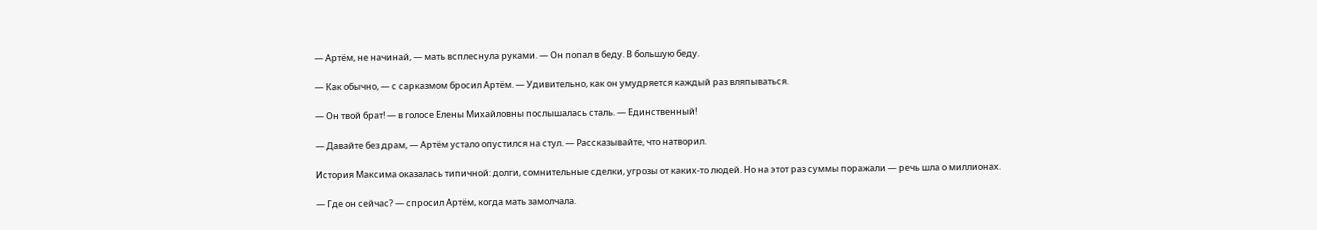— Артём, не начинай, — мать всплеснула руками. — Он попал в беду. В большую беду.

— Как обычно, — с сарказмом бросил Артём. — Удивительно, как он умудряется каждый раз вляпываться.

— Он твой брат! — в голосе Елены Михайловны послышалась сталь. — Единственный!

— Давайте без драм, — Артём устало опустился на стул. — Рассказывайте, что натворил.

История Максима оказалась типичной: долги, сомнительные сделки, угрозы от каких-то людей. Но на этот раз суммы поражали — речь шла о миллионах.

— Где он сейчас? — спросил Артём, когда мать замолчала.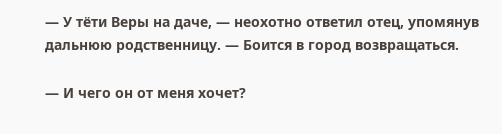— У тёти Веры на даче, — неохотно ответил отец, упомянув дальнюю родственницу. — Боится в город возвращаться.

— И чего он от меня хочет?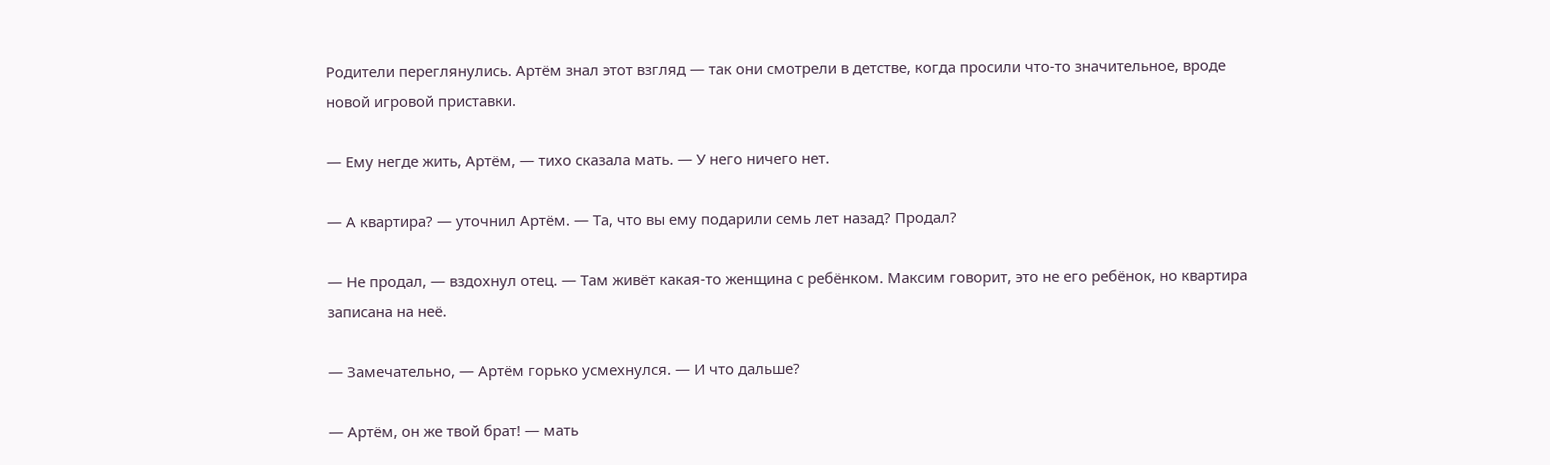Родители переглянулись. Артём знал этот взгляд — так они смотрели в детстве, когда просили что-то значительное, вроде новой игровой приставки.

— Ему негде жить, Артём, — тихо сказала мать. — У него ничего нет.

— А квартира? — уточнил Артём. — Та, что вы ему подарили семь лет назад? Продал?

— Не продал, — вздохнул отец. — Там живёт какая-то женщина с ребёнком. Максим говорит, это не его ребёнок, но квартира записана на неё.

— Замечательно, — Артём горько усмехнулся. — И что дальше?

— Артём, он же твой брат! — мать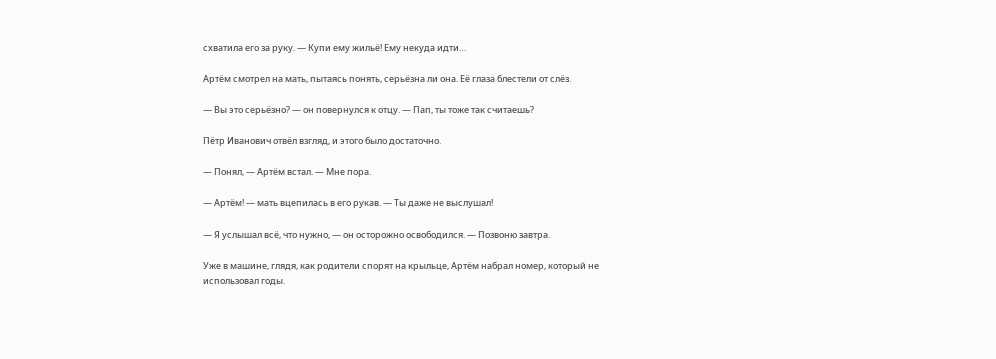схватила его за руку. — Купи ему жильё! Ему некуда идти…

Артём смотрел на мать, пытаясь понять, серьёзна ли она. Её глаза блестели от слёз.

— Вы это серьёзно? — он повернулся к отцу. — Пап, ты тоже так считаешь?

Пётр Иванович отвёл взгляд, и этого было достаточно.

— Понял, — Артём встал. — Мне пора.

— Артём! — мать вцепилась в его рукав. — Ты даже не выслушал!

— Я услышал всё, что нужно, — он осторожно освободился. — Позвоню завтра.

Уже в машине, глядя, как родители спорят на крыльце, Артём набрал номер, который не использовал годы.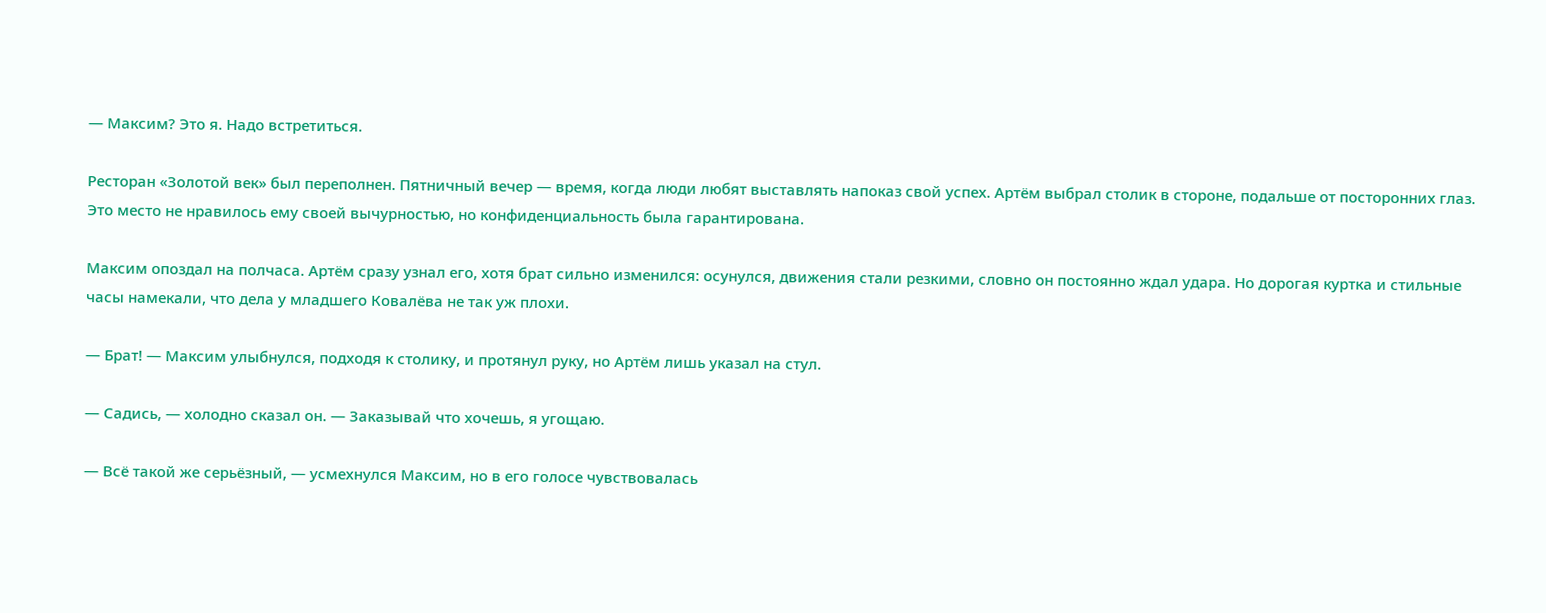— Максим? Это я. Надо встретиться.

Ресторан «Золотой век» был переполнен. Пятничный вечер — время, когда люди любят выставлять напоказ свой успех. Артём выбрал столик в стороне, подальше от посторонних глаз. Это место не нравилось ему своей вычурностью, но конфиденциальность была гарантирована.

Максим опоздал на полчаса. Артём сразу узнал его, хотя брат сильно изменился: осунулся, движения стали резкими, словно он постоянно ждал удара. Но дорогая куртка и стильные часы намекали, что дела у младшего Ковалёва не так уж плохи.

— Брат! — Максим улыбнулся, подходя к столику, и протянул руку, но Артём лишь указал на стул.

— Садись, — холодно сказал он. — Заказывай что хочешь, я угощаю.

— Всё такой же серьёзный, — усмехнулся Максим, но в его голосе чувствовалась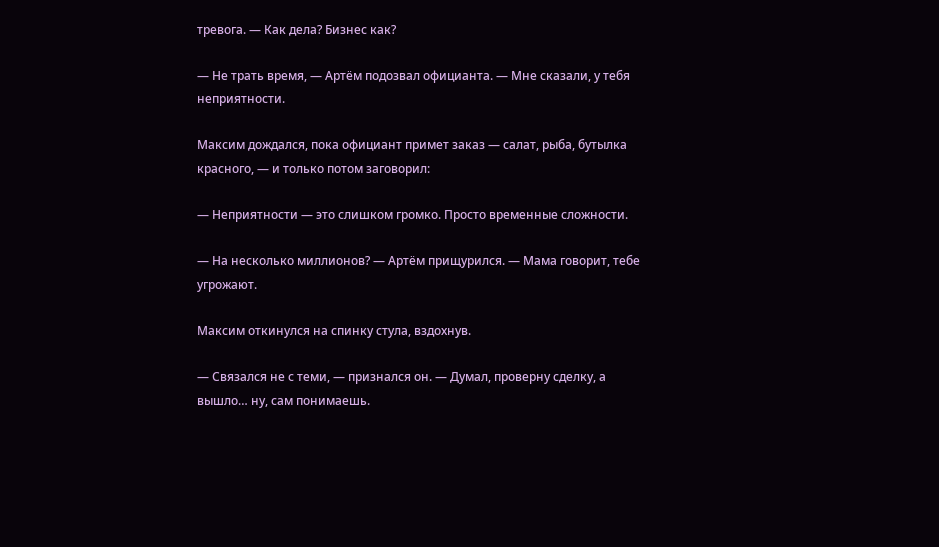тревога. — Как дела? Бизнес как?

— Не трать время, — Артём подозвал официанта. — Мне сказали, у тебя неприятности.

Максим дождался, пока официант примет заказ — салат, рыба, бутылка красного, — и только потом заговорил:

— Неприятности — это слишком громко. Просто временные сложности.

— На несколько миллионов? — Артём прищурился. — Мама говорит, тебе угрожают.

Максим откинулся на спинку стула, вздохнув.

— Связался не с теми, — признался он. — Думал, проверну сделку, а вышло… ну, сам понимаешь.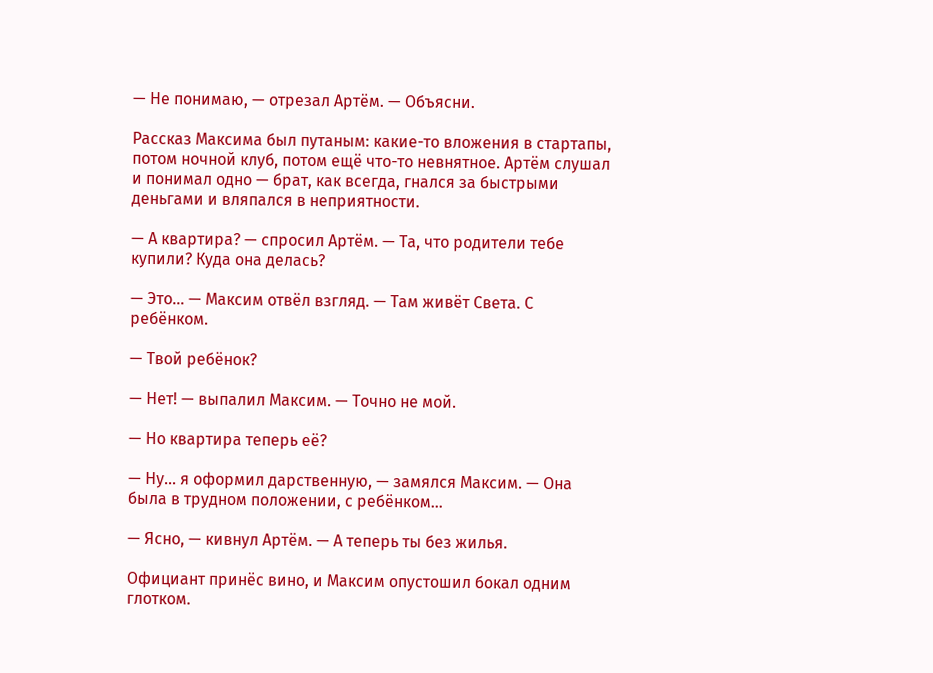— Не понимаю, — отрезал Артём. — Объясни.

Рассказ Максима был путаным: какие-то вложения в стартапы, потом ночной клуб, потом ещё что-то невнятное. Артём слушал и понимал одно — брат, как всегда, гнался за быстрыми деньгами и вляпался в неприятности.

— А квартира? — спросил Артём. — Та, что родители тебе купили? Куда она делась?

— Это… — Максим отвёл взгляд. — Там живёт Света. С ребёнком.

— Твой ребёнок?

— Нет! — выпалил Максим. — Точно не мой.

— Но квартира теперь её?

— Ну… я оформил дарственную, — замялся Максим. — Она была в трудном положении, с ребёнком…

— Ясно, — кивнул Артём. — А теперь ты без жилья.

Официант принёс вино, и Максим опустошил бокал одним глотком.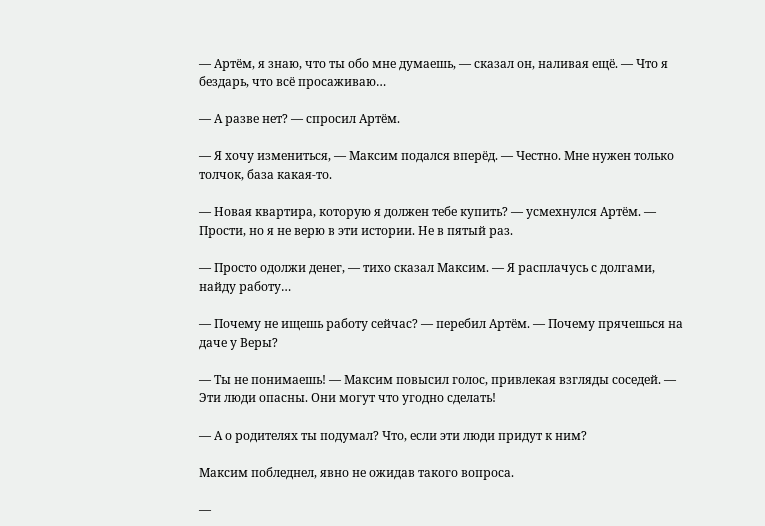— Артём, я знаю, что ты обо мне думаешь, — сказал он, наливая ещё. — Что я бездарь, что всё просаживаю…

— А разве нет? — спросил Артём.

— Я хочу измениться, — Максим подался вперёд. — Честно. Мне нужен только толчок, база какая-то.

— Новая квартира, которую я должен тебе купить? — усмехнулся Артём. — Прости, но я не верю в эти истории. Не в пятый раз.

— Просто одолжи денег, — тихо сказал Максим. — Я расплачусь с долгами, найду работу…

— Почему не ищешь работу сейчас? — перебил Артём. — Почему прячешься на даче у Веры?

— Ты не понимаешь! — Максим повысил голос, привлекая взгляды соседей. — Эти люди опасны. Они могут что угодно сделать!

— А о родителях ты подумал? Что, если эти люди придут к ним?

Максим побледнел, явно не ожидав такого вопроса.

—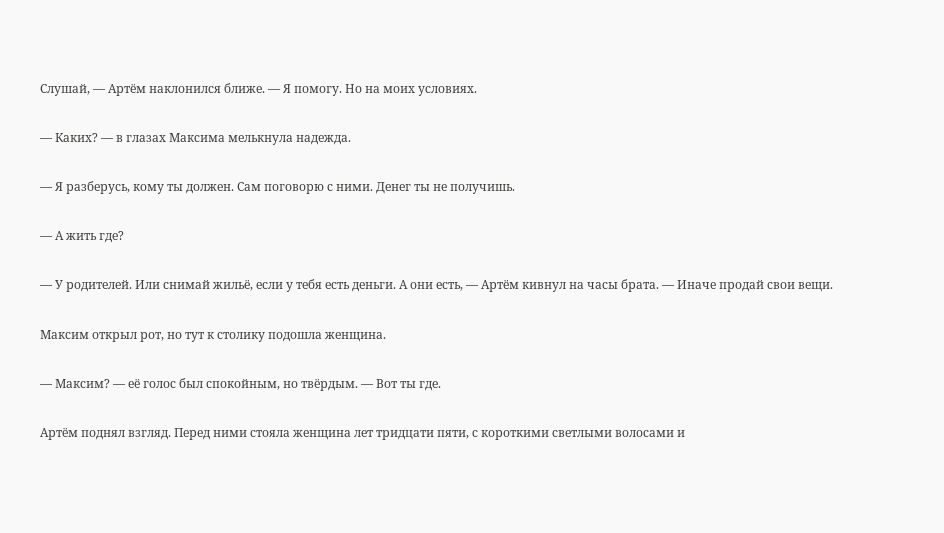Слушай, — Артём наклонился ближе. — Я помогу. Но на моих условиях.

— Каких? — в глазах Максима мелькнула надежда.

— Я разберусь, кому ты должен. Сам поговорю с ними. Денег ты не получишь.

— А жить где?

— У родителей. Или снимай жильё, если у тебя есть деньги. А они есть, — Артём кивнул на часы брата. — Иначе продай свои вещи.

Максим открыл рот, но тут к столику подошла женщина.

— Максим? — её голос был спокойным, но твёрдым. — Вот ты где.

Артём поднял взгляд. Перед ними стояла женщина лет тридцати пяти, с короткими светлыми волосами и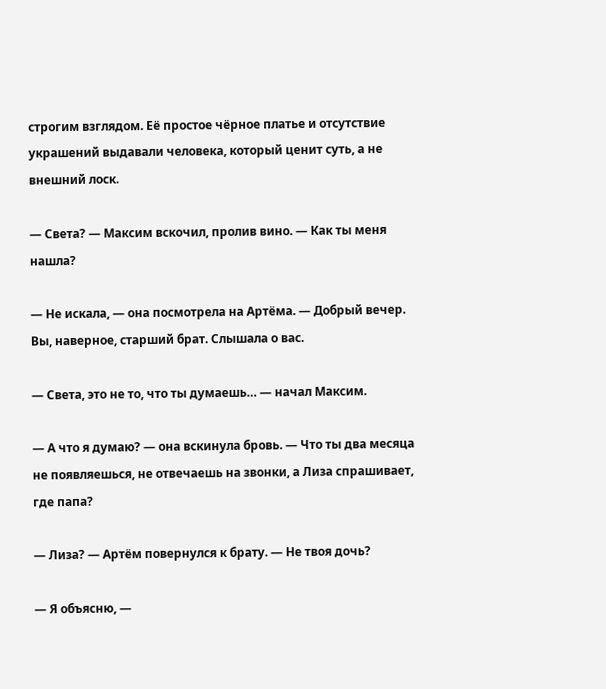строгим взглядом. Её простое чёрное платье и отсутствие украшений выдавали человека, который ценит суть, а не внешний лоск.

— Света? — Максим вскочил, пролив вино. — Как ты меня нашла?

— Не искала, — она посмотрела на Артёма. — Добрый вечер. Вы, наверное, старший брат. Слышала о вас.

— Света, это не то, что ты думаешь… — начал Максим.

— А что я думаю? — она вскинула бровь. — Что ты два месяца не появляешься, не отвечаешь на звонки, а Лиза спрашивает, где папа?

— Лиза? — Артём повернулся к брату. — Не твоя дочь?

— Я объясню, —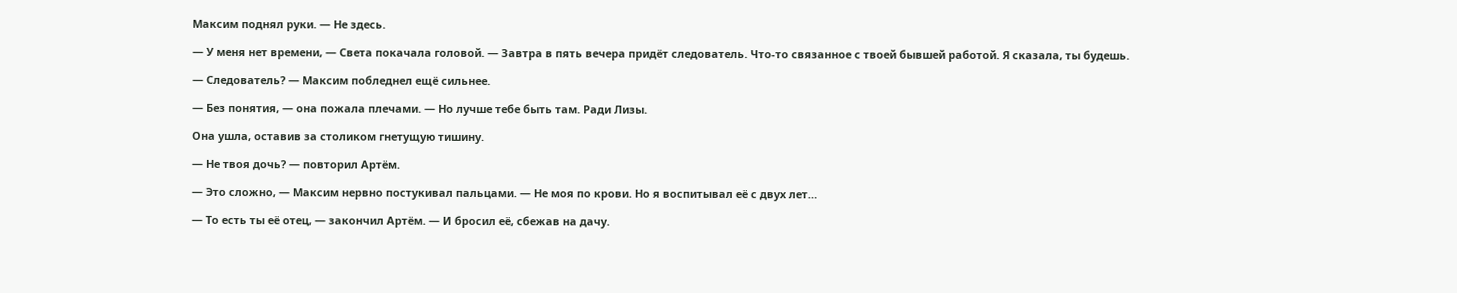Максим поднял руки. — Не здесь.

— У меня нет времени, — Света покачала головой. — Завтра в пять вечера придёт следователь. Что-то связанное с твоей бывшей работой. Я сказала, ты будешь.

— Следователь? — Максим побледнел ещё сильнее.

— Без понятия, — она пожала плечами. — Но лучше тебе быть там. Ради Лизы.

Она ушла, оставив за столиком гнетущую тишину.

— Не твоя дочь? — повторил Артём.

— Это сложно, — Максим нервно постукивал пальцами. — Не моя по крови. Но я воспитывал её с двух лет…

— То есть ты её отец, — закончил Артём. — И бросил её, сбежав на дачу.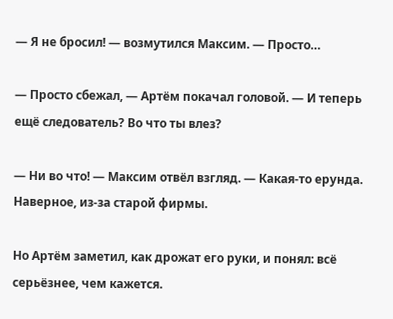— Я не бросил! — возмутился Максим. — Просто…

— Просто сбежал, — Артём покачал головой. — И теперь ещё следователь? Во что ты влез?

— Ни во что! — Максим отвёл взгляд. — Какая-то ерунда. Наверное, из-за старой фирмы.

Но Артём заметил, как дрожат его руки, и понял: всё серьёзнее, чем кажется.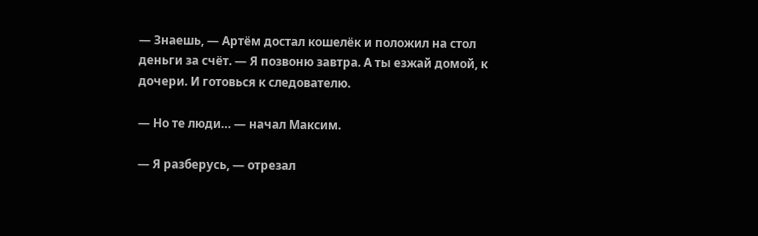— Знаешь, — Артём достал кошелёк и положил на стол деньги за счёт. — Я позвоню завтра. А ты езжай домой, к дочери. И готовься к следователю.

— Но те люди… — начал Максим.

— Я разберусь, — отрезал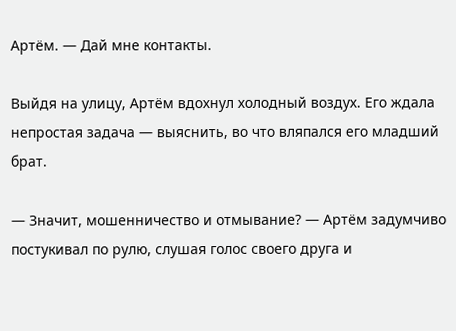Артём. — Дай мне контакты.

Выйдя на улицу, Артём вдохнул холодный воздух. Его ждала непростая задача — выяснить, во что вляпался его младший брат.

— Значит, мошенничество и отмывание? — Артём задумчиво постукивал по рулю, слушая голос своего друга и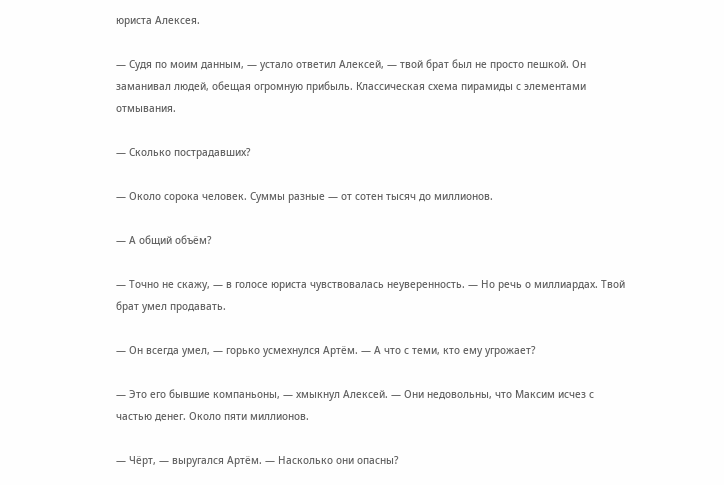юриста Алексея.

— Судя по моим данным, — устало ответил Алексей, — твой брат был не просто пешкой. Он заманивал людей, обещая огромную прибыль. Классическая схема пирамиды с элементами отмывания.

— Сколько пострадавших?

— Около сорока человек. Суммы разные — от сотен тысяч до миллионов.

— А общий объём?

— Точно не скажу, — в голосе юриста чувствовалась неуверенность. — Но речь о миллиардах. Твой брат умел продавать.

— Он всегда умел, — горько усмехнулся Артём. — А что с теми, кто ему угрожает?

— Это его бывшие компаньоны, — хмыкнул Алексей. — Они недовольны, что Максим исчез с частью денег. Около пяти миллионов.

— Чёрт, — выругался Артём. — Насколько они опасны?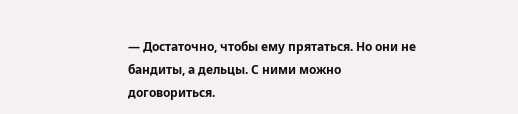— Достаточно, чтобы ему прятаться. Но они не бандиты, а дельцы. С ними можно договориться.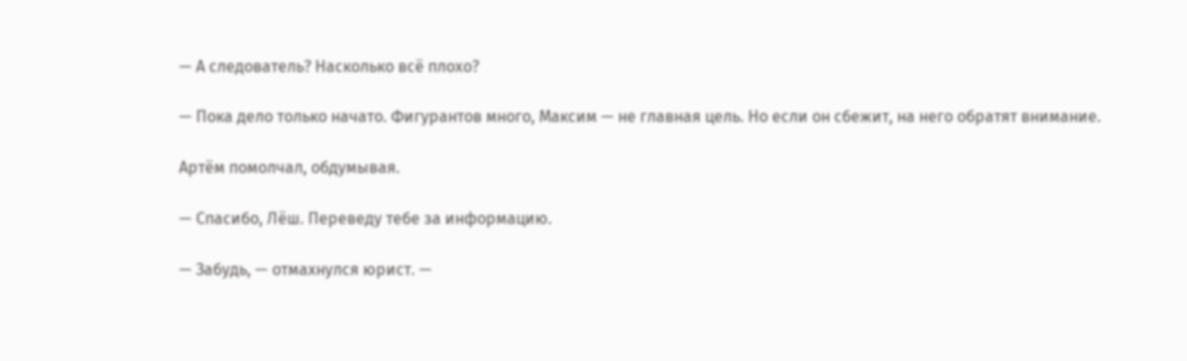— А следователь? Насколько всё плохо?

— Пока дело только начато. Фигурантов много, Максим — не главная цель. Но если он сбежит, на него обратят внимание.

Артём помолчал, обдумывая.

— Спасибо, Лёш. Переведу тебе за информацию.

— Забудь, — отмахнулся юрист. —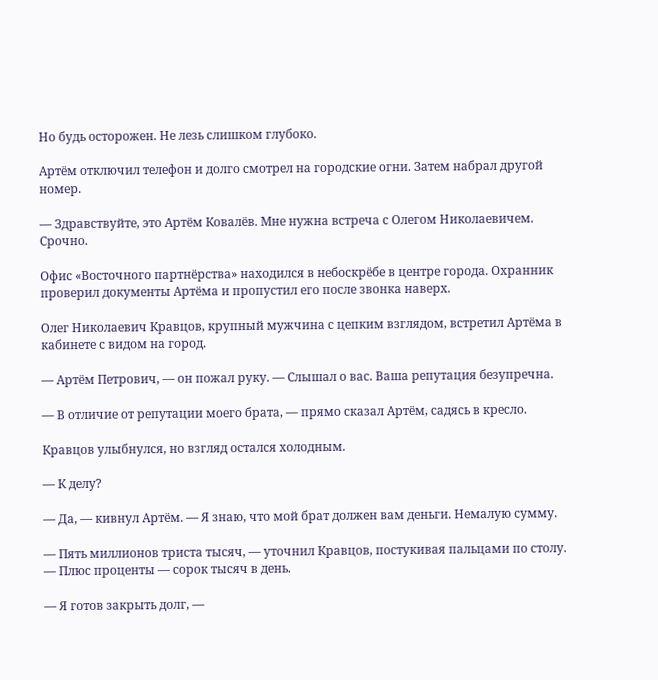Но будь осторожен. Не лезь слишком глубоко.

Артём отключил телефон и долго смотрел на городские огни. Затем набрал другой номер.

— Здравствуйте, это Артём Ковалёв. Мне нужна встреча с Олегом Николаевичем. Срочно.

Офис «Восточного партнёрства» находился в небоскрёбе в центре города. Охранник проверил документы Артёма и пропустил его после звонка наверх.

Олег Николаевич Кравцов, крупный мужчина с цепким взглядом, встретил Артёма в кабинете с видом на город.

— Артём Петрович, — он пожал руку. — Слышал о вас. Ваша репутация безупречна.

— В отличие от репутации моего брата, — прямо сказал Артём, садясь в кресло.

Кравцов улыбнулся, но взгляд остался холодным.

— К делу?

— Да, — кивнул Артём. — Я знаю, что мой брат должен вам деньги. Немалую сумму.

— Пять миллионов триста тысяч, — уточнил Кравцов, постукивая пальцами по столу. — Плюс проценты — сорок тысяч в день.

— Я готов закрыть долг, —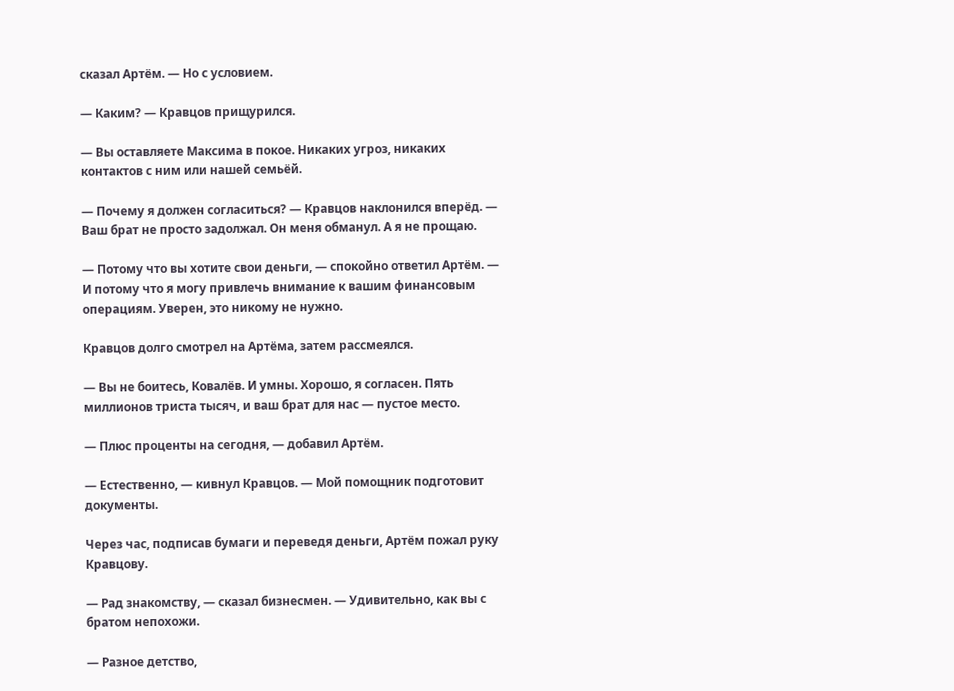сказал Артём. — Но с условием.

— Каким? — Кравцов прищурился.

— Вы оставляете Максима в покое. Никаких угроз, никаких контактов с ним или нашей семьёй.

— Почему я должен согласиться? — Кравцов наклонился вперёд. — Ваш брат не просто задолжал. Он меня обманул. А я не прощаю.

— Потому что вы хотите свои деньги, — спокойно ответил Артём. — И потому что я могу привлечь внимание к вашим финансовым операциям. Уверен, это никому не нужно.

Кравцов долго смотрел на Артёма, затем рассмеялся.

— Вы не боитесь, Ковалёв. И умны. Хорошо, я согласен. Пять миллионов триста тысяч, и ваш брат для нас — пустое место.

— Плюс проценты на сегодня, — добавил Артём.

— Естественно, — кивнул Кравцов. — Мой помощник подготовит документы.

Через час, подписав бумаги и переведя деньги, Артём пожал руку Кравцову.

— Рад знакомству, — сказал бизнесмен. — Удивительно, как вы с братом непохожи.

— Разное детство,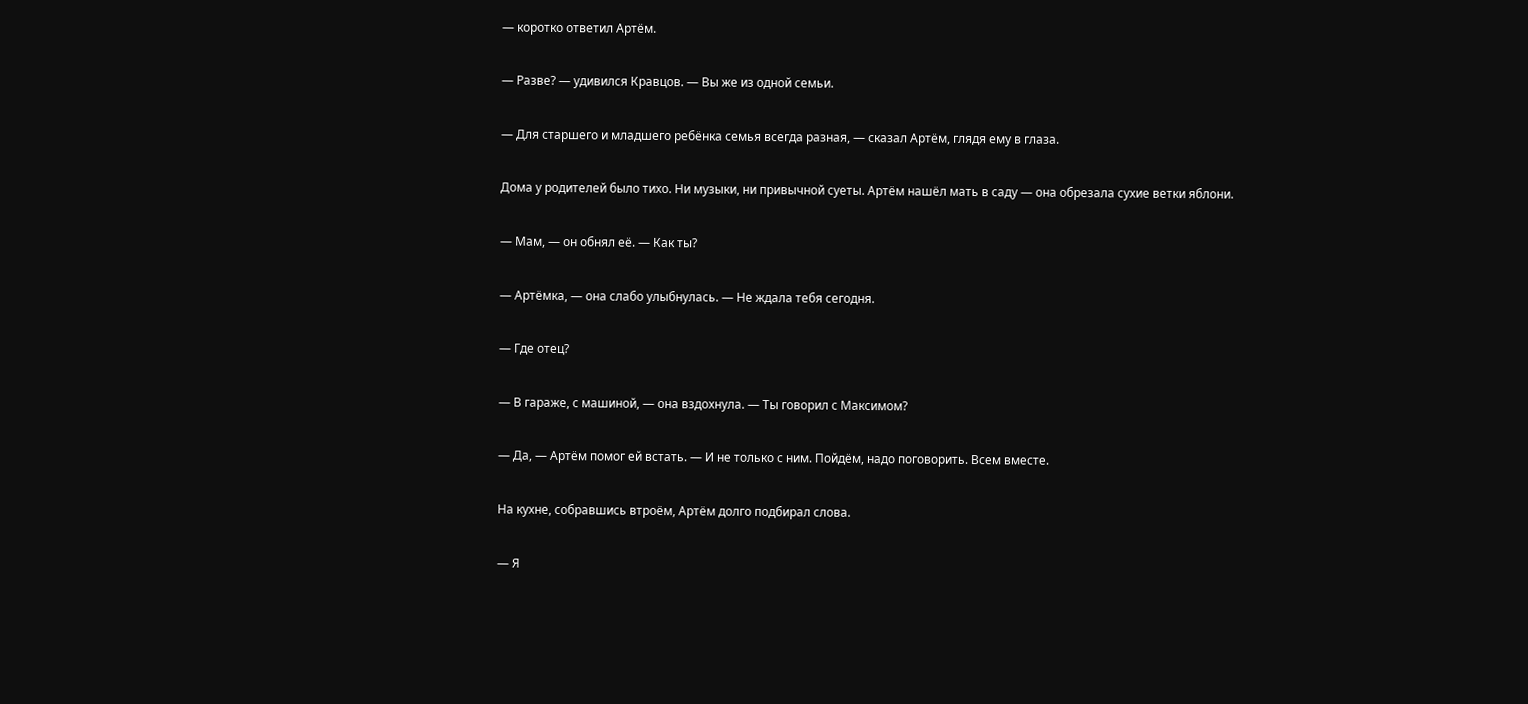— коротко ответил Артём.

— Разве? — удивился Кравцов. — Вы же из одной семьи.

— Для старшего и младшего ребёнка семья всегда разная, — сказал Артём, глядя ему в глаза.

Дома у родителей было тихо. Ни музыки, ни привычной суеты. Артём нашёл мать в саду — она обрезала сухие ветки яблони.

— Мам, — он обнял её. — Как ты?

— Артёмка, — она слабо улыбнулась. — Не ждала тебя сегодня.

— Где отец?

— В гараже, с машиной, — она вздохнула. — Ты говорил с Максимом?

— Да, — Артём помог ей встать. — И не только с ним. Пойдём, надо поговорить. Всем вместе.

На кухне, собравшись втроём, Артём долго подбирал слова.

— Я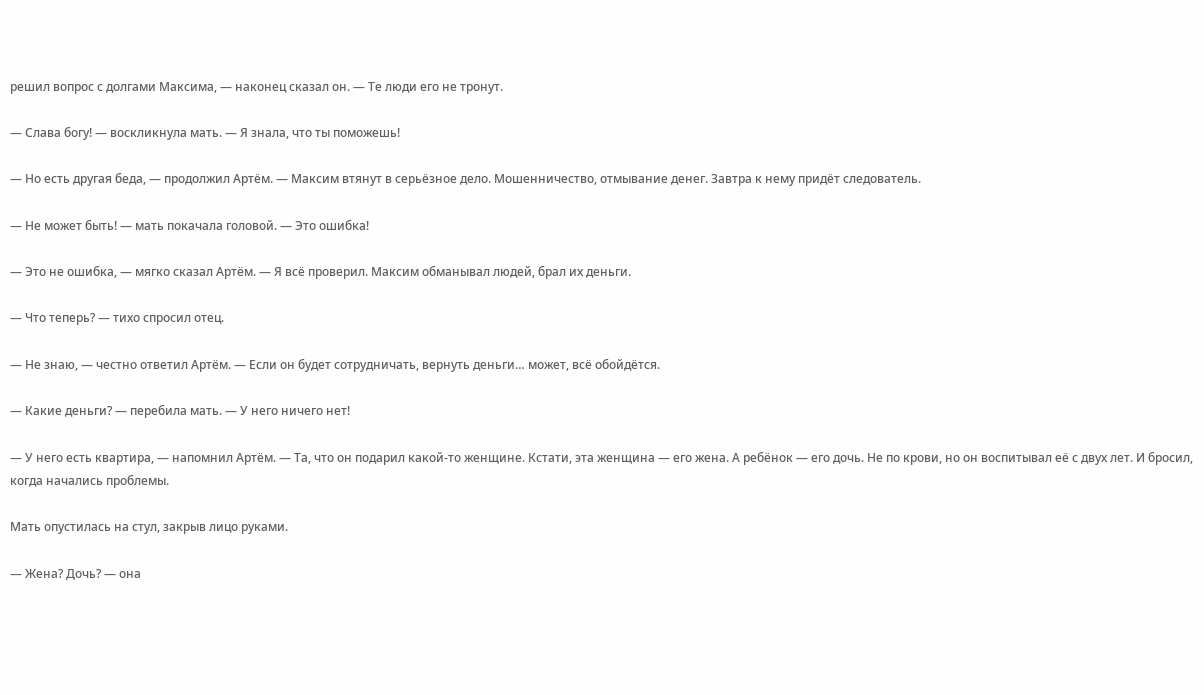решил вопрос с долгами Максима, — наконец сказал он. — Те люди его не тронут.

— Слава богу! — воскликнула мать. — Я знала, что ты поможешь!

— Но есть другая беда, — продолжил Артём. — Максим втянут в серьёзное дело. Мошенничество, отмывание денег. Завтра к нему придёт следователь.

— Не может быть! — мать покачала головой. — Это ошибка!

— Это не ошибка, — мягко сказал Артём. — Я всё проверил. Максим обманывал людей, брал их деньги.

— Что теперь? — тихо спросил отец.

— Не знаю, — честно ответил Артём. — Если он будет сотрудничать, вернуть деньги… может, всё обойдётся.

— Какие деньги? — перебила мать. — У него ничего нет!

— У него есть квартира, — напомнил Артём. — Та, что он подарил какой-то женщине. Кстати, эта женщина — его жена. А ребёнок — его дочь. Не по крови, но он воспитывал её с двух лет. И бросил, когда начались проблемы.

Мать опустилась на стул, закрыв лицо руками.

— Жена? Дочь? — она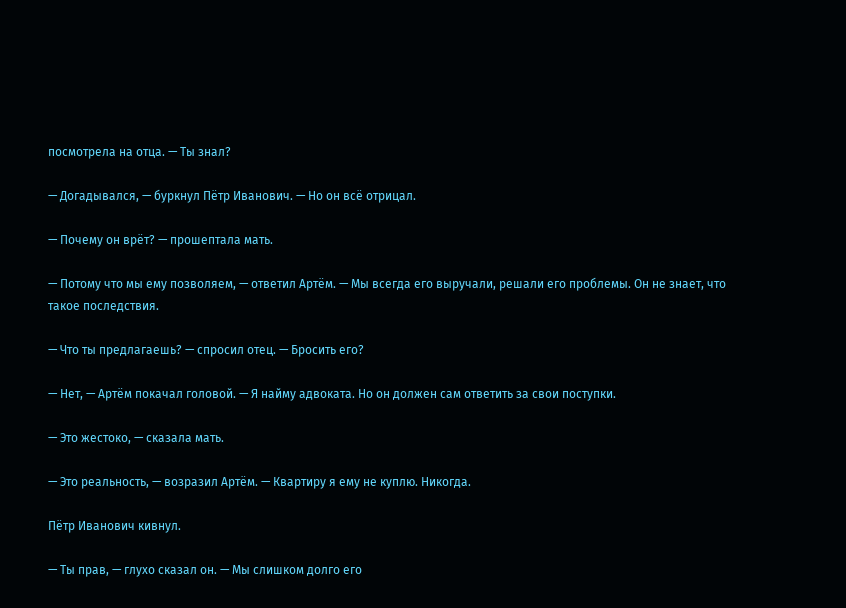посмотрела на отца. — Ты знал?

— Догадывался, — буркнул Пётр Иванович. — Но он всё отрицал.

— Почему он врёт? — прошептала мать.

— Потому что мы ему позволяем, — ответил Артём. — Мы всегда его выручали, решали его проблемы. Он не знает, что такое последствия.

— Что ты предлагаешь? — спросил отец. — Бросить его?

— Нет, — Артём покачал головой. — Я найму адвоката. Но он должен сам ответить за свои поступки.

— Это жестоко, — сказала мать.

— Это реальность, — возразил Артём. — Квартиру я ему не куплю. Никогда.

Пётр Иванович кивнул.

— Ты прав, — глухо сказал он. — Мы слишком долго его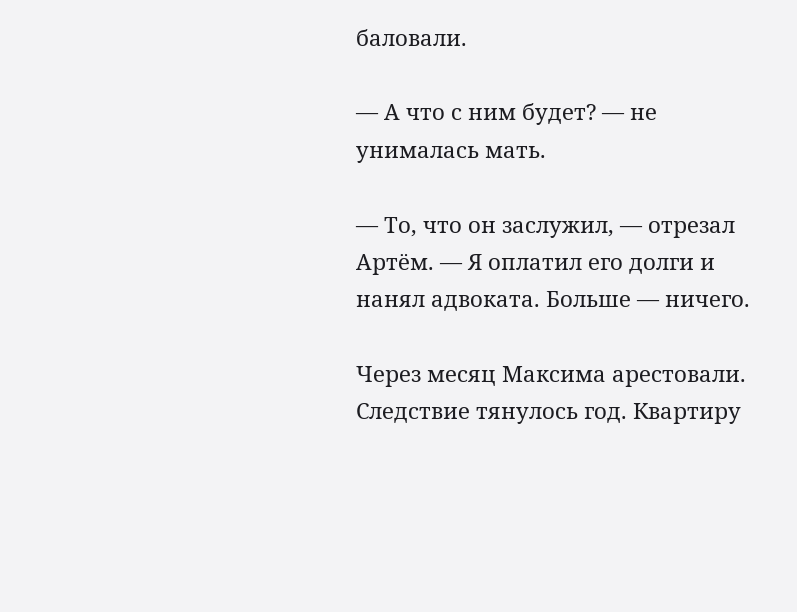баловали.

— А что с ним будет? — не унималась мать.

— То, что он заслужил, — отрезал Артём. — Я оплатил его долги и нанял адвоката. Больше — ничего.

Через месяц Максима арестовали. Следствие тянулось год. Квартиру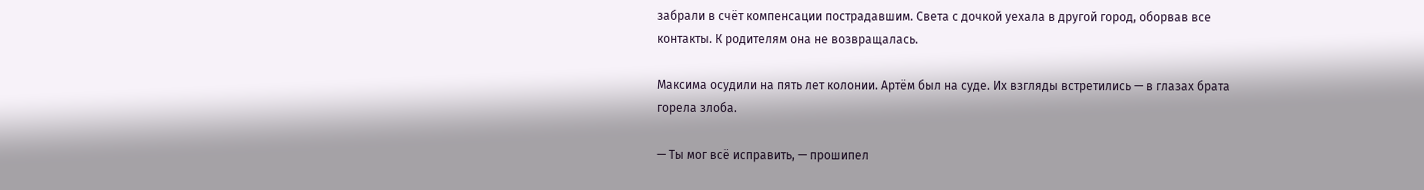забрали в счёт компенсации пострадавшим. Света с дочкой уехала в другой город, оборвав все контакты. К родителям она не возвращалась.

Максима осудили на пять лет колонии. Артём был на суде. Их взгляды встретились — в глазах брата горела злоба.

— Ты мог всё исправить, — прошипел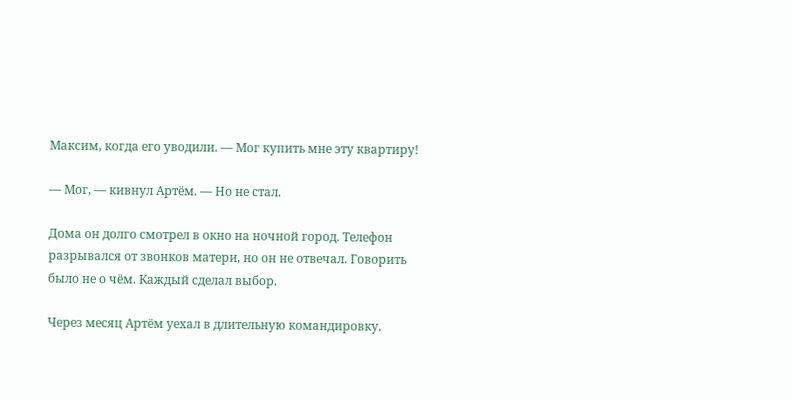Максим, когда его уводили. — Мог купить мне эту квартиру!

— Мог, — кивнул Артём. — Но не стал.

Дома он долго смотрел в окно на ночной город. Телефон разрывался от звонков матери, но он не отвечал. Говорить было не о чём. Каждый сделал выбор.

Через месяц Артём уехал в длительную командировку.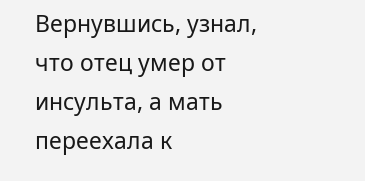Вернувшись, узнал, что отец умер от инсульта, а мать переехала к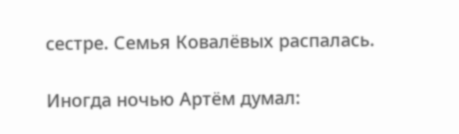сестре. Семья Ковалёвых распалась.

Иногда ночью Артём думал: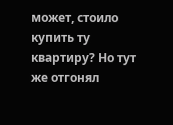может, стоило купить ту квартиру? Но тут же отгонял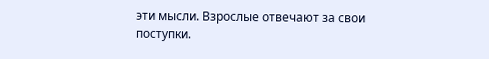эти мысли. Взрослые отвечают за свои поступки.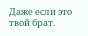Даже если это твой брат.